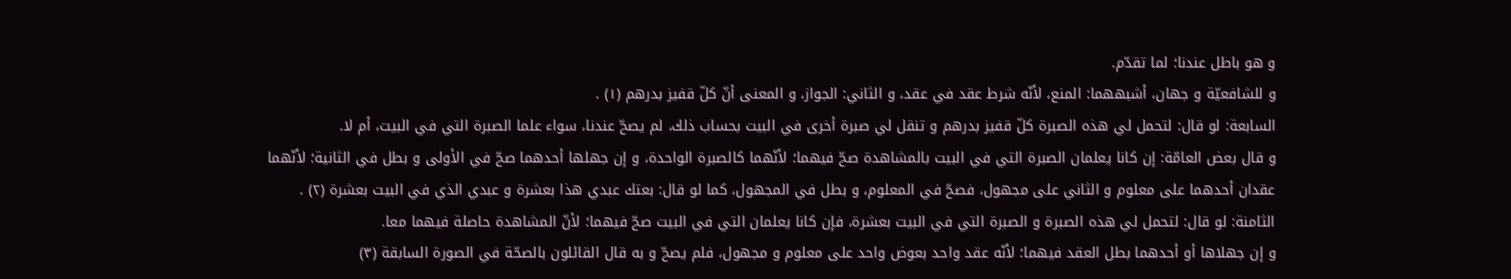و هو باطل عندنا؛ لما تقدّم.
و للشافعيّة و جهان، أشبههما: المنع، لأنّه شرط عقد في عقد، و الثاني: الجواز، و المعنى أنّ كلّ قفيز بدرهم (١) .
السابعة: لو قال: لتحمل لي هذه الصبرة كلّ قفيز بدرهم و تنقل لي صبرة أخرى في البيت بحساب ذلك، لم يصحّ عندنا، سواء علما الصبرة التي في البيت، أم لا.
و قال بعض العامّة: إن كانا يعلمان الصبرة التي في البيت بالمشاهدة صحّ فيهما؛ لأنّهما كالصبرة الواحدة، و إن جهلها أحدهما صحّ في الأولى و بطل في الثانية؛ لأنّهما عقدان أحدهما على معلوم و الثاني على مجهول، فصحّ في المعلوم، و بطل في المجهول، كما لو قال: بعتك عبدي هذا بعشرة و عبدي الذي في البيت بعشرة (٢) .
الثامنة: لو قال: لتحمل لي هذه الصبرة و الصبرة التي في البيت بعشرة، فإن كانا يعلمان التي في البيت صحّ فيهما؛ لأنّ المشاهدة حاصلة فيهما معا.
و إن جهلاها أو أحدهما بطل العقد فيهما؛ لأنّه عقد واحد بعوض واحد على معلوم و مجهول، فلم يصحّ و به قال القائلون بالصحّة في الصورة السابقة (٣)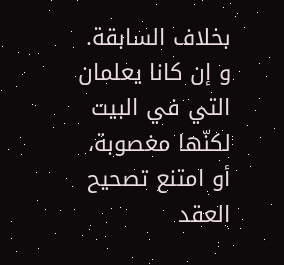بخلاف السابقة.
و إن كانا يعلمان التي في البيت لكنّها مغصوبة، أو امتنع تصحيح العقد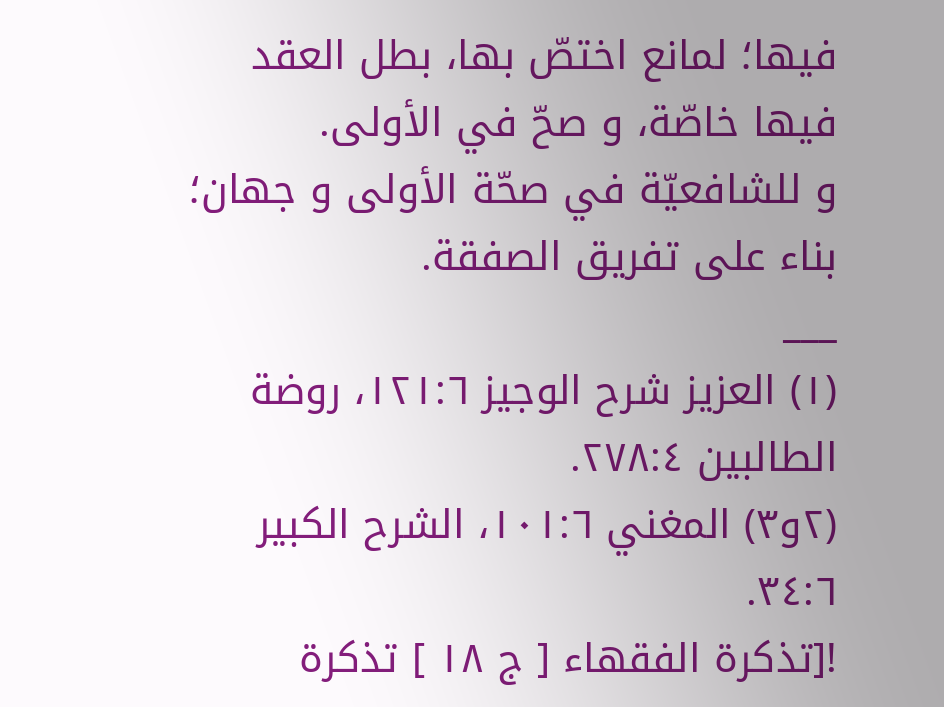فيها؛ لمانع اختصّ بها، بطل العقد فيها خاصّة، و صحّ في الأولى.
و للشافعيّة في صحّة الأولى و جهان؛ بناء على تفريق الصفقة.
___
(١) العزيز شرح الوجيز ١٢١:٦، روضة الطالبين ٢٧٨:٤.
(٢و٣) المغني ١٠١:٦، الشرح الكبير ٣٤:٦.
![تذكرة الفقهاء [ ج ١٨ ] تذكرة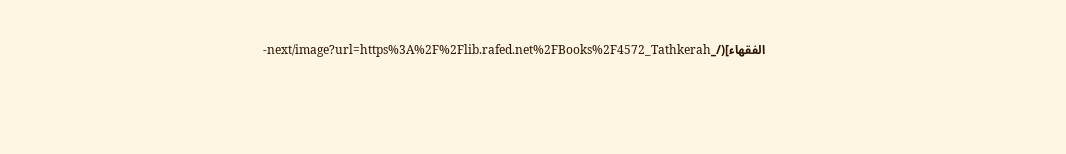الفقهاء](/_next/image?url=https%3A%2F%2Flib.rafed.net%2FBooks%2F4572_Tathkerah-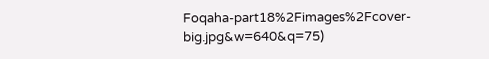Foqaha-part18%2Fimages%2Fcover-big.jpg&w=640&q=75)